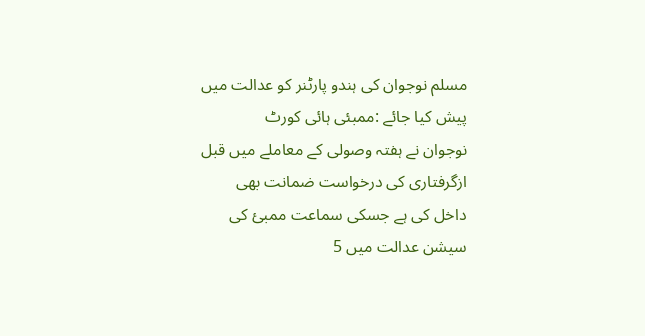مسلم نوجوان کی ہندو پارٹنر کو عدالت میں پیش کیا جائے :ممبئی ہائی کورٹ
نوجوان نے ہفتہ وصولی کے معاملے میں قبل ازگرفتاری کی درخواست ضمانت بھی داخل کی ہے جسکی سماعت ممبئ کی سیشن عدالت میں 5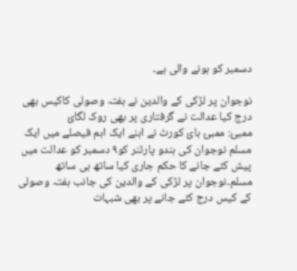دسمبر کو ہونے والی ہے۔

نوجوان پر لڑکی کے والدین نے ہفتہ وصولی کاکیس بھی درج کیا عدالت نے گرفتاری پر بھی روک لگائ
ممبئ: ممبئ ہائ کورٹ نے اہنے ایک اہم فیصلے میں ایک مسلم نوجوان کی ہندو پارٹنر کو٩ دسمبر کو عدالت میں پیش کئے جانے کا حکم جاری کیا ساتھ ہی ساتھ مسلم۔نوجوان پر لڑکی کے والدین کی جانب ہفتہ وصولی کے کیس درج کئے جانے پر بھی شبہات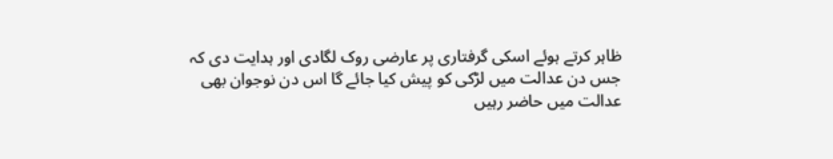ظاہر کرتے ہوئے اسکی گرفتاری پر عارضی روک لگادی اور ہدایت دی کہ جس دن عدالت میں لڑکی کو پیش کیا جائے گا اس دن نوجوان بھی عدالت میں حاضر رہیں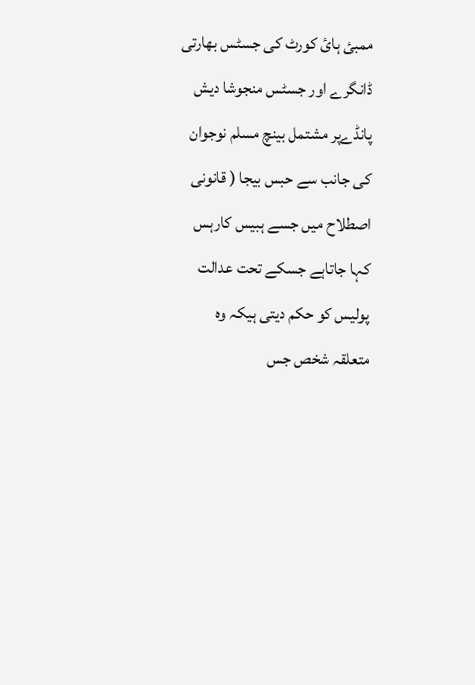ممبئ ہائ کورٹ کی جسٹس بھارتی ڈانگرے اور جسٹس منجوشا دیش پانڈےپر مشتمل بینچ مسلم نوجوان کی جانب سے حبس بیجا ( قانونی اصطلاح میں جسے ہبیس کارہس کہا جاتاہے جسکے تحت عدالت پولیس کو حکم دیتی ہیکہ وہ متعلقہ شخص جس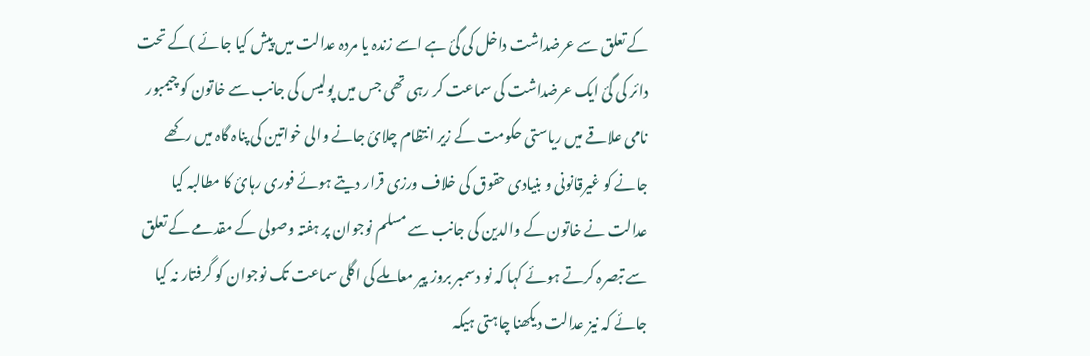کے تعلق سے عرضداشت داخل کی گئ ہے اسے زندہ یا مردہ عدالت میں پیش کیا جائے )کے تحت دائر کی گئ ایک عرضداشت کی سماعت کر رہی تھی جس میں پولیس کی جانب سے خاتون کو چیمبور نامی علاقے میں ریاستی حکومت کے زیر انتظام چلائ جانے والی خواتین کی پناہ گاہ میں رکھے جانے کو غیرقانونی و بنیادی حقوق کی خلاف ورزی قرار دیتے ہوئے فوری رہائ کا مطالبہ کیا
عدالت نے خاتون کے والدین کی جانب سے مسلم نوجوان پر ہفتہ وصولی کے مقدمے کے تعلق سے تبصرہ کرتے ہوئے کہا کہ نو دسمبر بروز پیر معاملے کی اگلی سماعت تک نوجوان کو گرفتار نہ کیا جائے کہ نیز عدالت دیکھنا چاہتی ہیکہ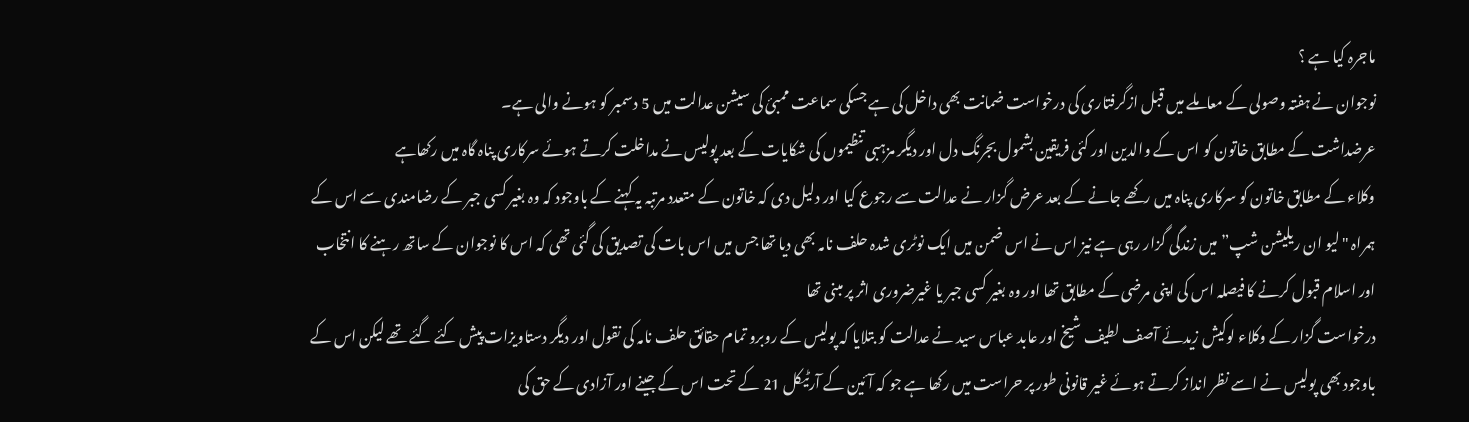ماجرہ کیا ہے ؟
نوجوان نے ہفتہ وصولی کے معاملے میں قبل ازگرفتاری کی درخواست ضمانت بھی داخل کی ہے جسکی سماعت ممبئ کی سیشن عدالت میں 5 دسمبر کو ہونے والی ہے۔
عرضداشت کے مطابق خاتون کو اس کے والدین اور کئی فریقین بشمول بجرنگ دل اور دیگر مزہبی تنظیموں کی شکایات کے بعد پولیس نے مداخلت کرتے ہوئے سرکاری پناہ گاہ میں رکھاہے
وکلاء کے مطابق خاتون کو سرکاری پناہ میں رکھے جانے کے بعد عرض گزار نے عدالت سے رجوع کیا اور دلیل دی کہ خاتون کے متعدد مرتبہ یہ کہنے کے باوجود کہ وہ بغیر کسی جبر کے رضامندی سے اس کے ہمراہ "لیو ان ریلیشن شپ” میں زندگی گزار رہی ہے نیز اس نے اس ضمن میں ایک نوٹری شدہ حلف نامہ بھی دیا تھا جس میں اس بات کی تصدیق کی گئی تھی کہ اس کا نوجوان کے ساتھ رہنے کا انتخاب اور اسلام قبول کرنے کا فیصلہ اس کی اپنی مرضی کے مطابق تھا اور وہ بغیر کسی جبر یا غیرضروری اثر پر مبنی تھا
درخواست گزار کے وکلاء لوکیش زیدئے آصف لطیف شیخ اور عابد عباس سید نے عدالت کو بتلایا کہ پولیس کے روبرو تمام حقائق حلف نامہ کی نقول اور دیگر دستاویزات پیش کئے گئے تھے لیکن اس کے باوجود بھی پولیس نے اسے نظر انداز کرتے ہوئے غیر قانونی طور پر حراست میں رکھا ہے جو کہ آئین کے آرٹیکل 21 کے تحت اس کے جینے اور آزادی کے حق کی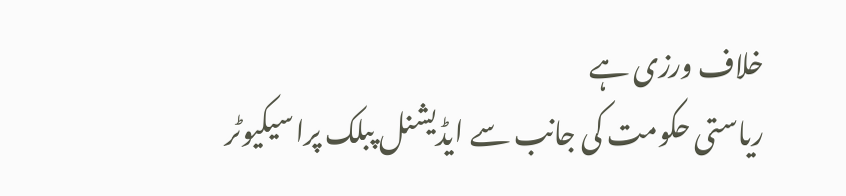خلاف ورزی ہے
ریاستی حکومت کی جانب سے ایڈیشنل پبلک پراسیکیوٹر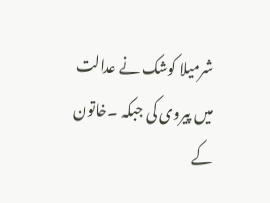شرمیلا کوشک نے عدالت میں پیروی کی جبکہ ۔خاتون کے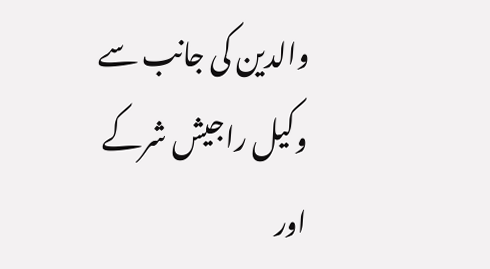والدین کی جانب سے وکیل راجیش شرکے اور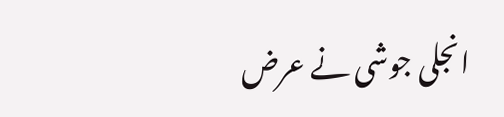انجلی جوشی نے عرض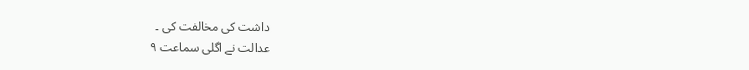داشت کی مخالفت کی ۔
عدالت نے اگلی سماعت ٩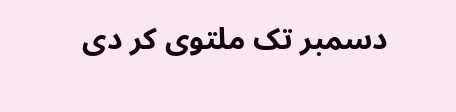دسمبر تک ملتوی کر دی